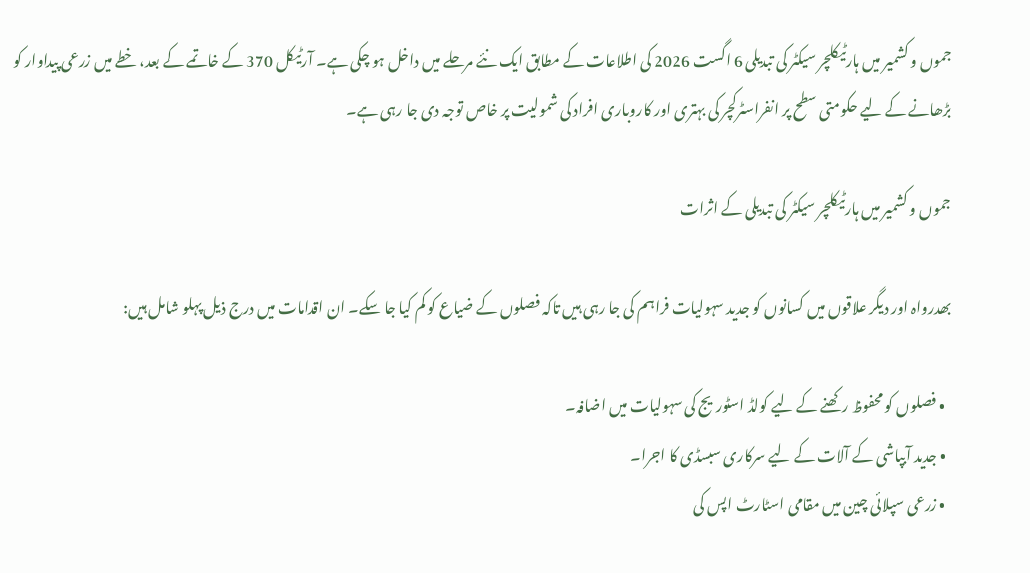جموں و کشمیر میں ہارٹیکلچر سیکٹر کی تبدیلی 6 اگست 2026 کی اطلاعات کے مطابق ایک نئے مرحلے میں داخل ہو چکی ہے۔ آرٹیکل 370 کے خاتمے کے بعد، خطے میں زرعی پیداوار کو بڑھانے کے لیے حکومتی سطح پر انفراسٹرکچر کی بہتری اور کاروباری افراد کی شمولیت پر خاص توجہ دی جا رہی ہے۔

جموں و کشمیر میں ہارٹیکلچر سیکٹر کی تبدیلی کے اثرات

بھدرواہ اور دیگر علاقوں میں کسانوں کو جدید سہولیات فراہم کی جا رہی ہیں تاکہ فصلوں کے ضیاع کو کم کیا جا سکے۔ ان اقدامات میں درج ذیل پہلو شامل ہیں:

  • فصلوں کو محفوظ رکھنے کے لیے کولڈ اسٹوریج کی سہولیات میں اضافہ۔
  • جدید آبپاشی کے آلات کے لیے سرکاری سبسڈی کا اجرا۔
  • زرعی سپلائی چین میں مقامی اسٹارٹ اپس کی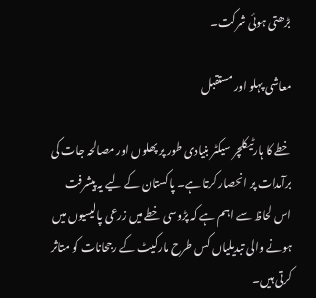بڑھتی ہوئی شرکت۔

معاشی پہلو اور مستقبل

خطے کا ہارٹیکلچر سیکٹر بنیادی طور پر پھلوں اور مصالحہ جات کی برآمدات پر انحصار کرتا ہے۔ پاکستان کے لیے یہ پیشرفت اس لحاظ سے اہم ہے کہ پڑوسی خطے میں زرعی پالیسیوں میں ہونے والی تبدیلیاں کس طرح مارکیٹ کے رجحانات کو متاثر کرتی ہیں۔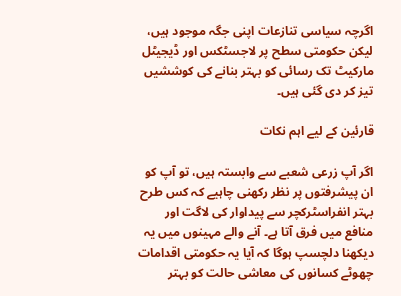اگرچہ سیاسی تنازعات اپنی جگہ موجود ہیں، لیکن حکومتی سطح پر لاجسٹکس اور ڈیجیٹل مارکیٹ تک رسائی کو بہتر بنانے کی کوششیں تیز کر دی گئی ہیں۔

قارئین کے لیے اہم نکات

اگر آپ زرعی شعبے سے وابستہ ہیں، تو آپ کو ان پیشرفتوں پر نظر رکھنی چاہیے کہ کس طرح بہتر انفراسٹرکچر سے پیداوار کی لاگت اور منافع میں فرق آتا ہے۔ آنے والے مہینوں میں یہ دیکھنا دلچسپ ہوگا کہ آیا یہ حکومتی اقدامات چھوٹے کسانوں کی معاشی حالت کو بہتر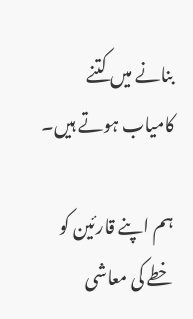بنانے میں کتنے کامیاب ہوتے ہیں۔

ہم اپنے قارئین کو خطے کی معاشی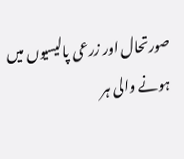صورتحال اور زرعی پالیسیوں میں ہونے والی ہر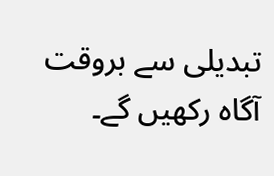تبدیلی سے بروقت آگاہ رکھیں گے۔